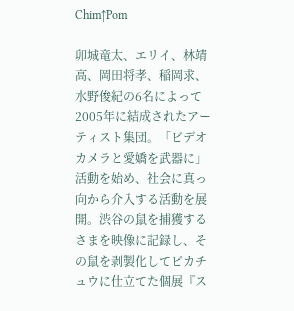Chim↑Pom

卯城竜太、エリイ、林靖高、岡田将孝、稲岡求、水野俊紀の6名によって2005年に結成されたアーティスト集団。「ビデオカメラと愛嬌を武器に」活動を始め、社会に真っ向から介入する活動を展開。渋谷の鼠を捕獲するさまを映像に記録し、その鼠を剥製化してピカチュウに仕立てた個展『ス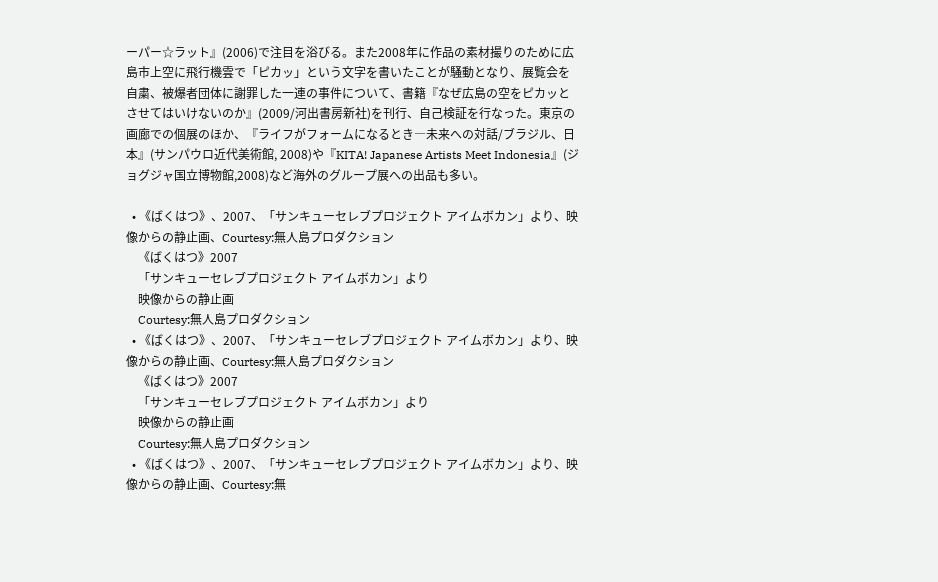ーパー☆ラット』(2006)で注目を浴びる。また2008年に作品の素材撮りのために広島市上空に飛行機雲で「ピカッ」という文字を書いたことが騒動となり、展覧会を自粛、被爆者団体に謝罪した一連の事件について、書籍『なぜ広島の空をピカッとさせてはいけないのか』(2009/河出書房新社)を刊行、自己検証を行なった。東京の画廊での個展のほか、『ライフがフォームになるとき―未来への対話/ブラジル、日本』(サンパウロ近代美術館, 2008)や『KITA! Japanese Artists Meet Indonesia』(ジョグジャ国立博物館,2008)など海外のグループ展への出品も多い。

  • 《ばくはつ》、2007、「サンキューセレブプロジェクト アイムボカン」より、映像からの静止画、Courtesy:無人島プロダクション
    《ばくはつ》2007
    「サンキューセレブプロジェクト アイムボカン」より
    映像からの静止画
    Courtesy:無人島プロダクション
  • 《ばくはつ》、2007、「サンキューセレブプロジェクト アイムボカン」より、映像からの静止画、Courtesy:無人島プロダクション
    《ばくはつ》2007
    「サンキューセレブプロジェクト アイムボカン」より
    映像からの静止画
    Courtesy:無人島プロダクション
  • 《ばくはつ》、2007、「サンキューセレブプロジェクト アイムボカン」より、映像からの静止画、Courtesy:無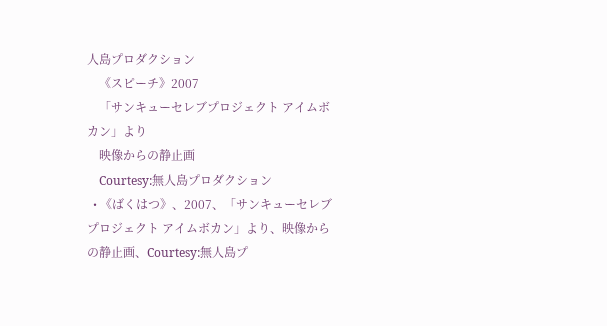人島プロダクション
    《スピーチ》2007
    「サンキューセレブプロジェクト アイムボカン」より
    映像からの静止画
    Courtesy:無人島プロダクション
  • 《ばくはつ》、2007、「サンキューセレブプロジェクト アイムボカン」より、映像からの静止画、Courtesy:無人島プ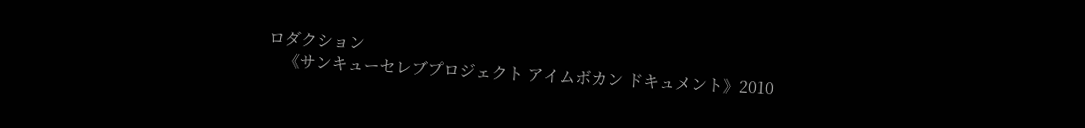ロダクション
    《サンキューセレブプロジェクト アイムボカン ドキュメント》2010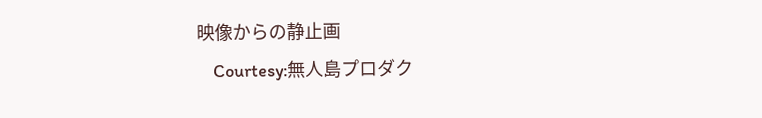映像からの静止画
    Courtesy:無人島プロダク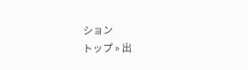ション
トップ » 出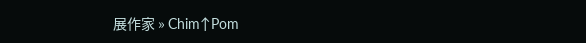展作家 » Chim↑Pom